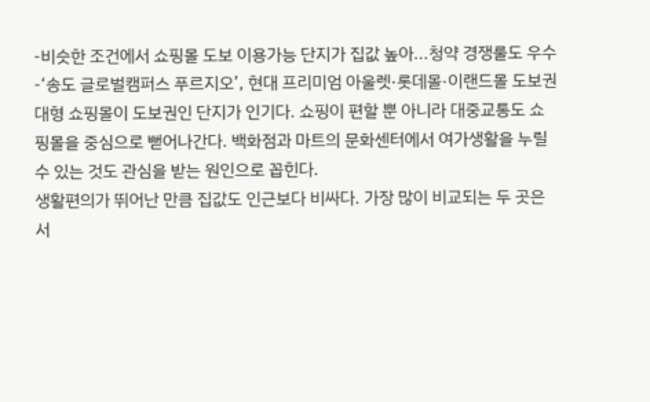-비슷한 조건에서 쇼핑몰 도보 이용가능 단지가 집값 높아...청약 경쟁룰도 우수-‘송도 글로벌캠퍼스 푸르지오’, 현대 프리미엄 아울렛·롯데몰·이랜드몰 도보권
대형 쇼핑몰이 도보권인 단지가 인기다. 쇼핑이 편할 뿐 아니라 대중교통도 쇼핑몰을 중심으로 뻗어나간다. 백화점과 마트의 문화센터에서 여가생활을 누릴 수 있는 것도 관심을 받는 원인으로 꼽힌다.
생활편의가 뛰어난 만큼 집값도 인근보다 비싸다. 가장 많이 비교되는 두 곳은 서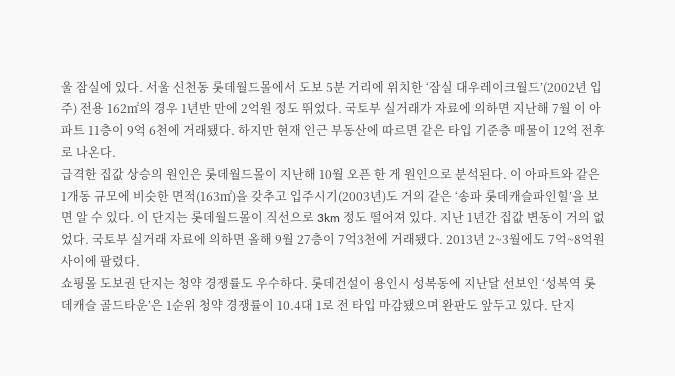울 잠실에 있다. 서울 신천동 롯데월드몰에서 도보 5분 거리에 위치한 ‘잠실 대우레이크월드’(2002년 입주) 전용 162㎡의 경우 1년반 만에 2억원 정도 뛰었다. 국토부 실거래가 자료에 의하면 지난해 7월 이 아파트 11층이 9억 6천에 거래됐다. 하지만 현재 인근 부동산에 따르면 같은 타입 기준층 매물이 12억 전후로 나온다.
급격한 집값 상승의 원인은 롯데월드몰이 지난해 10월 오픈 한 게 원인으로 분석된다. 이 아파트와 같은 1개동 규모에 비슷한 면적(163㎡)을 갖추고 입주시기(2003년)도 거의 같은 ‘송파 롯데캐슬파인힐’을 보면 알 수 있다. 이 단지는 롯데월드몰이 직선으로 3km 정도 떨어져 있다. 지난 1년간 집값 변동이 거의 없었다. 국토부 실거래 자료에 의하면 올해 9월 27층이 7억3천에 거래됐다. 2013년 2~3월에도 7억~8억원 사이에 팔렸다.
쇼핑몰 도보권 단지는 청약 경쟁률도 우수하다. 롯데건설이 용인시 성복동에 지난달 선보인 ‘성복역 롯데캐슬 골드타운’은 1순위 청약 경쟁률이 10.4대 1로 전 타입 마감됐으며 완판도 앞두고 있다. 단지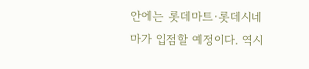안에는 롯데마트·롯데시네마가 입점할 예정이다. 역시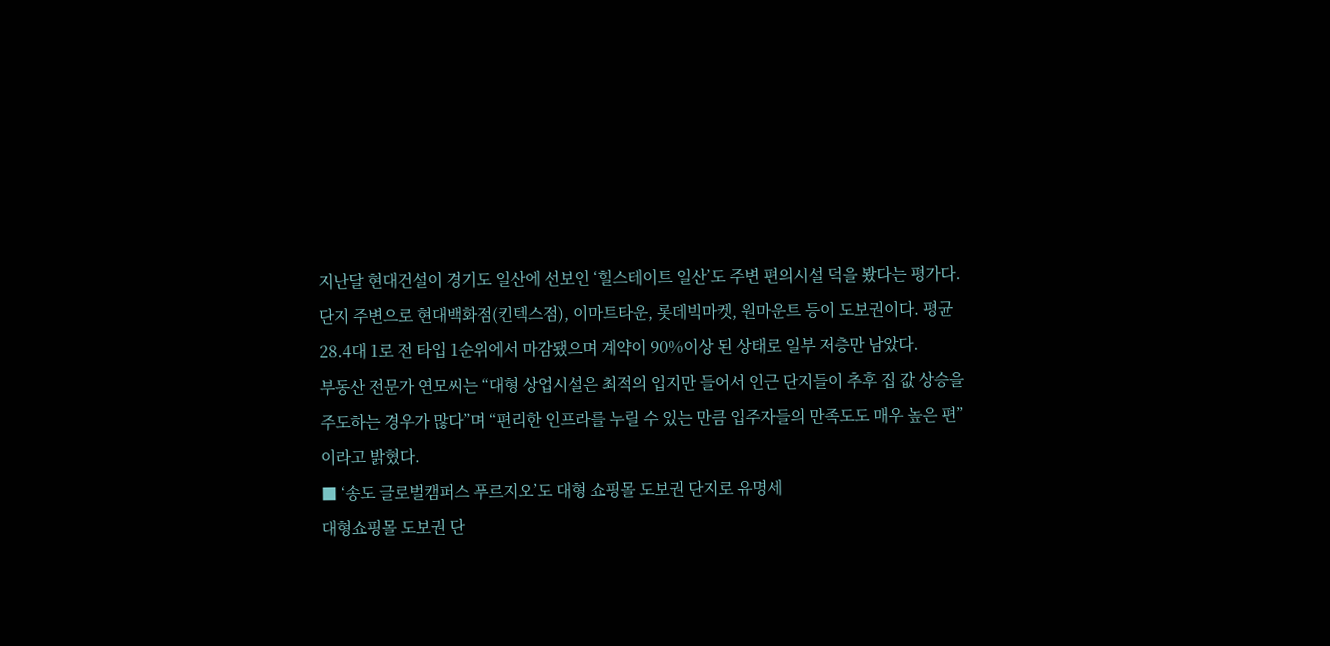지난달 현대건설이 경기도 일산에 선보인 ‘힐스테이트 일산’도 주변 편의시설 덕을 봤다는 평가다. 단지 주변으로 현대백화점(킨텍스점), 이마트타운, 롯데빅마켓, 원마운트 등이 도보권이다. 평균 28.4대 1로 전 타입 1순위에서 마감됐으며 계약이 90%이상 된 상태로 일부 저층만 남았다.
부동산 전문가 연모씨는 “대형 상업시설은 최적의 입지만 들어서 인근 단지들이 추후 집 값 상승을 주도하는 경우가 많다”며 “편리한 인프라를 누릴 수 있는 만큼 입주자들의 만족도도 매우 높은 편”이라고 밝혔다.
■ ‘송도 글로벌캠퍼스 푸르지오’도 대형 쇼핑몰 도보권 단지로 유명세
대형쇼핑몰 도보권 단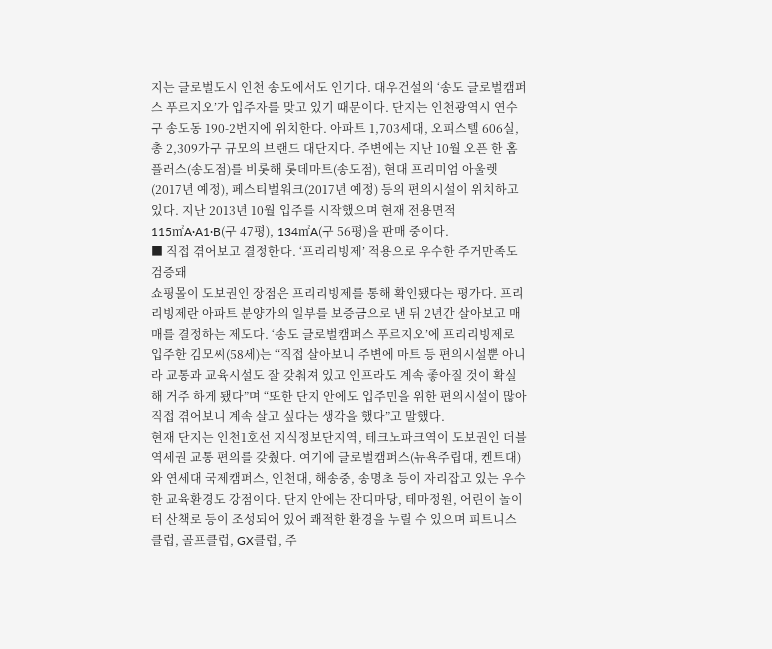지는 글로벌도시 인천 송도에서도 인기다. 대우건설의 ‘송도 글로벌캠퍼스 푸르지오’가 입주자를 맞고 있기 때문이다. 단지는 인천광역시 연수구 송도동 190-2번지에 위치한다. 아파트 1,703세대, 오피스텔 606실, 총 2,309가구 규모의 브랜드 대단지다. 주변에는 지난 10월 오픈 한 홈플러스(송도점)를 비롯해 롯데마트(송도점), 현대 프리미엄 아울렛(2017년 예정), 페스티벌워크(2017년 예정) 등의 편의시설이 위치하고 있다. 지난 2013년 10월 입주를 시작했으며 현재 전용면적 115㎡A∙A1∙B(구 47평), 134㎡A(구 56평)을 판매 중이다.
■ 직접 겪어보고 결정한다. ‘프리리빙제’ 적용으로 우수한 주거만족도 검증돼
쇼핑몰이 도보권인 장점은 프리리빙제를 통해 확인됐다는 평가다. 프리리빙제란 아파트 분양가의 일부를 보증금으로 낸 뒤 2년간 살아보고 매매를 결정하는 제도다. ‘송도 글로벌캠퍼스 푸르지오’에 프리리빙제로 입주한 김모씨(58세)는 “직접 살아보니 주변에 마트 등 편의시설뿐 아니라 교통과 교육시설도 잘 갖춰져 있고 인프라도 계속 좋아질 것이 확실해 거주 하게 됐다”며 “또한 단지 안에도 입주민을 위한 편의시설이 많아 직접 겪어보니 계속 살고 싶다는 생각을 했다”고 말했다.
현재 단지는 인천1호선 지식정보단지역, 테크노파크역이 도보권인 더블역세권 교통 편의를 갖췄다. 여기에 글로벌캠퍼스(뉴욕주립대, 켄트대)와 연세대 국제캠퍼스, 인천대, 해송중, 송명초 등이 자리잡고 있는 우수한 교육환경도 강점이다. 단지 안에는 잔디마당, 테마정원, 어린이 놀이터 산책로 등이 조성되어 있어 쾌적한 환경을 누릴 수 있으며 피트니스클럽, 골프클럽, GX클럽, 주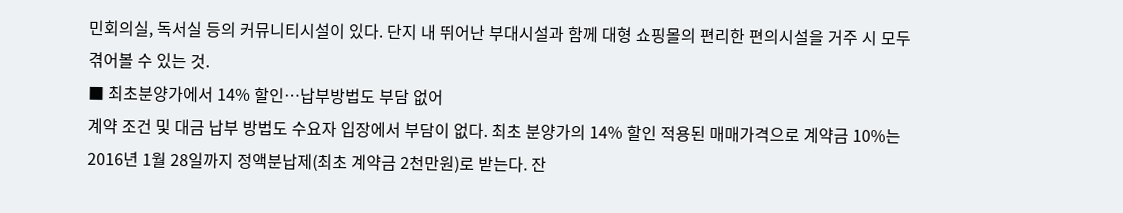민회의실, 독서실 등의 커뮤니티시설이 있다. 단지 내 뛰어난 부대시설과 함께 대형 쇼핑몰의 편리한 편의시설을 거주 시 모두 겪어볼 수 있는 것.
■ 최초분양가에서 14% 할인…납부방법도 부담 없어
계약 조건 및 대금 납부 방법도 수요자 입장에서 부담이 없다. 최초 분양가의 14% 할인 적용된 매매가격으로 계약금 10%는 2016년 1월 28일까지 정액분납제(최초 계약금 2천만원)로 받는다. 잔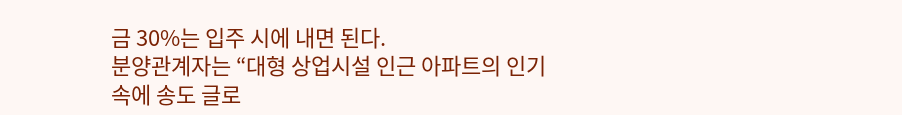금 30%는 입주 시에 내면 된다.
분양관계자는 “대형 상업시설 인근 아파트의 인기 속에 송도 글로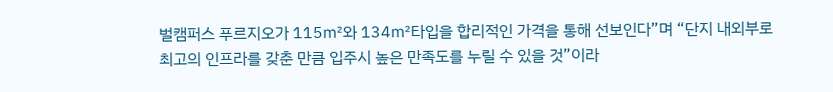벌캠퍼스 푸르지오가 115㎡와 134㎡타입을 합리적인 가격을 통해 선보인다”며 “단지 내외부로 최고의 인프라를 갖춘 만큼 입주시 높은 만족도를 누릴 수 있을 것”이라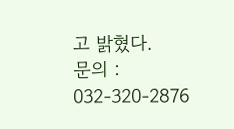고 밝혔다.
문의 : 032-320-2876